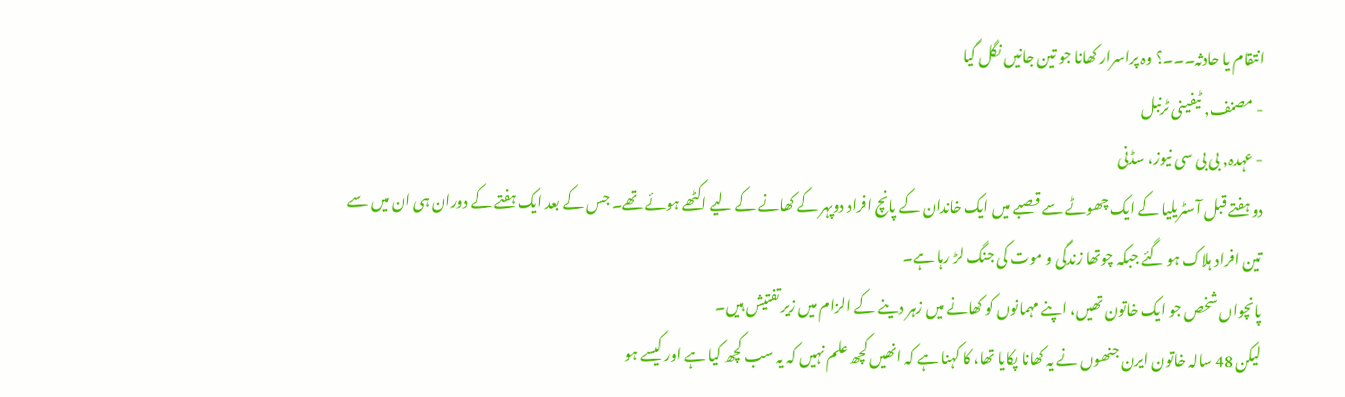انتقام یا حادثہ۔۔۔؟ وہ پراسرار کھانا جو تین جانیں نگل گیا
- مصنف, ٹیفینی ٹرنبل
- عہدہ, بی بی سی نیوز، سڈنی
دو ہفتے قبل آسٹریلیا کے ایک چھوٹے سے قصبے میں ایک خاندان کے پانچ افراد دوپہر کے کھانے کے لیے اکٹھے ہوئے تھے۔ جس کے بعد ایک ہفتے کے دوران ہی ان میں سے تین افراد ہلاک ہو گئے جبکہ چوتھا زندگی و موت کی جنگ لڑ رہا ہے۔
پانچواں شخص جو ایک خاتون تھیں، اپنے مہمانوں کو کھانے میں زہر دینے کے الزام میں زیر تفتیش ہیں۔
لیکن 48 سالہ خاتون ایرن جنھوں نے یہ کھانا پکایا تھا، کا کہنا ہے کہ انھیں کچھ علم نہیں کہ یہ سب کچھ کیا ہے اور کیسے ہو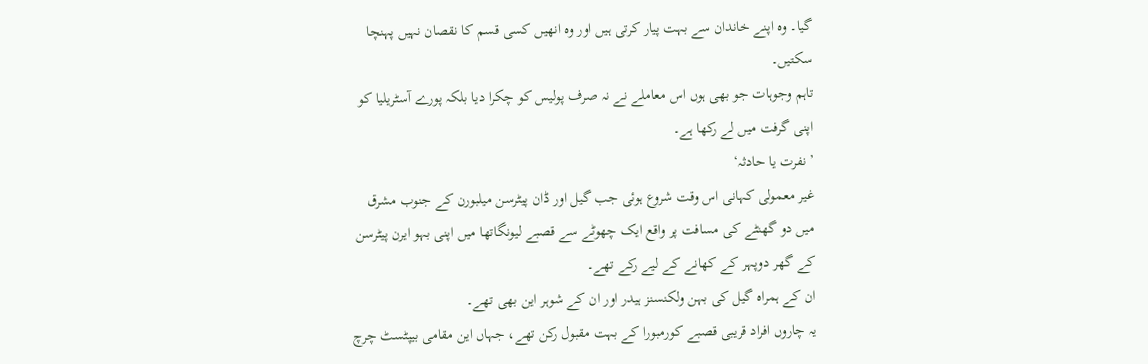گیا۔ وہ اپنے خاندان سے بہت پیار کرتی ہیں اور وہ انھیں کسی قسم کا نقصان نہیں پہنچا سکتیں۔
تاہم وجوہات جو بھی ہوں اس معاملے نے نہ صرف پولیس کو چکرا دیا بلکہ پورے آسٹریلیا کو اپنی گرفت میں لے رکھا ہے۔
’نفرت یا حادثہ‘
غیر معمولی کہانی اس وقت شروع ہوئی جب گیل اور ڈان پیٹرسن میلبورن کے جنوب مشرق میں دو گھنٹے کی مسافت پر واقع ایک چھوٹے سے قصبے لیونگاتھا میں اپنی بہو ایرن پیٹرسن کے گھر دوپہر کے کھانے کے لیے رکے تھے۔
ان کے ہمراہ گیل کی بہن ولکنسنز ہیدر اور ان کے شوہر این بھی تھے۔
یہ چاروں افراد قریبی قصبے کورمبورا کے بہت مقبول رکن تھے، جہاں این مقامی بیپٹسٹ چرچ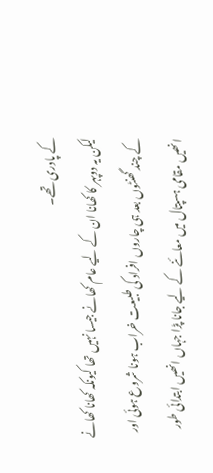کے پادری تھے۔
لیکن یہ دوپہر کا کھانا ان کے لیے عام کھانے جیسا نہیں تھا کیونکہ کھانا کھانے کے چند گھنٹوں بعد ہی چاروں افراد کی طبیعت خراب ہونا شروع ہوئی اور انھیں مقامی ہسپتال میں معائنے کے لیے جانا پڑا جہاں انھیں ابتدائی طور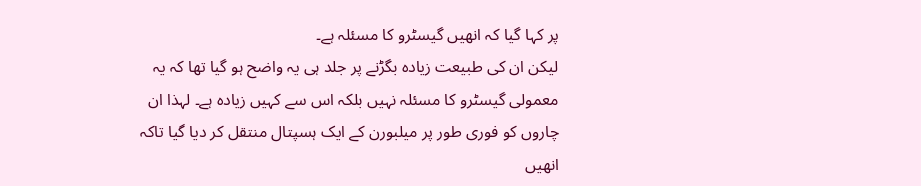پر کہا گیا کہ انھیں گیسٹرو کا مسئلہ ہے۔
لیکن ان کی طبیعت زیادہ بگڑنے پر جلد ہی یہ واضح ہو گیا تھا کہ یہ معمولی گیسٹرو کا مسئلہ نہیں بلکہ اس سے کہیں زیادہ ہے۔ لہذا ان چاروں کو فوری طور پر میلبورن کے ایک ہسپتال منتقل کر دیا گیا تاکہ انھیں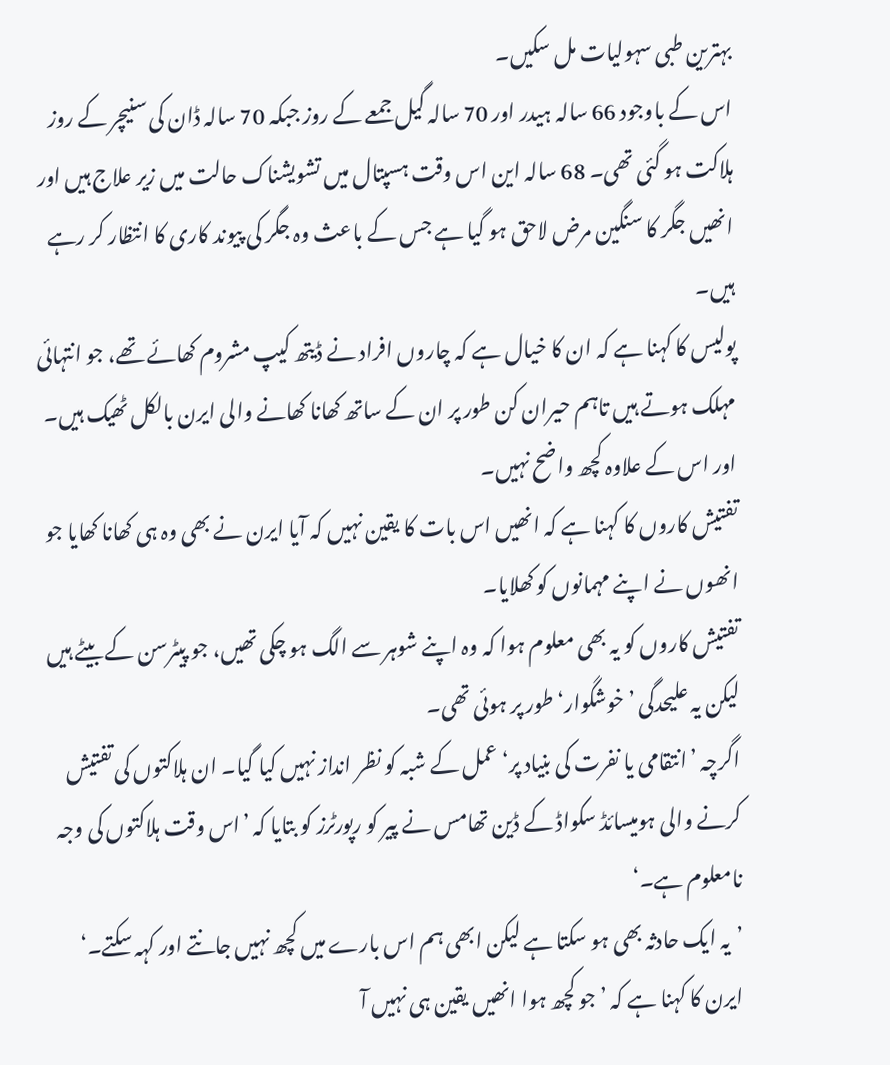بہترین طبی سہولیات مل سکیں۔
اس کے باوجود 66 سالہ ہیدر اور 70 سالہ گیل جمعے کے روز جبکہ 70 سالہ ڈان کی سنیچر کے روز ہلاکت ہو گئی تھی۔ 68 سالہ این اس وقت ہسپتال میں تشویشناک حالت میں زیر علاج ہیں اور انھیں جگر کا سنگین مرض لاحق ہو گیا ہے جس کے باعث وہ جگر کی پیوند کاری کا انتظار کر رہے ہیں۔
پولیس کا کہنا ہے کہ ان کا خیال ہے کہ چاروں افراد نے ڈیتھ کیپ مشروم کھائے تھے، جو انتہائی مہلک ہوتے ہیں تاہم حیران کن طور پر ان کے ساتھ کھانا کھانے والی ایرن بالکل ٹھیک ہیں۔
اور اس کے علاوہ کچھ واضح نہیں۔
تفتیش کاروں کا کہنا ہے کہ انھیں اس بات کا یقین نہیں کہ آیا ایرن نے بھی وہ ہی کھانا کھایا جو انھوں نے اپنے مہمانوں کو کھلایا۔
تفتیش کاروں کو یہ بھی معلوم ہوا کہ وہ اپنے شوہر سے الگ ہو چکی تھیں، جو پیٹرسن کے بیٹے ہیں لیکن یہ علیحدگی ’خوشگوار‘ طور پر ہوئی تھی۔
اگرچہ ’انتقامی یا نفرت کی بنیاد پر‘ عمل کے شبہ کو نظر انداز نہیں کیا گیا۔ ان ہلاکتوں کی تفتیش کرنے والی ہومیسائڈ سکواڈ کے ڈین تھامس نے پیر کو رپورٹرز کو بتایا کہ ’اس وقت ہلاکتوں کی وجہ نامعلوم ہے۔‘
’یہ ایک حادثہ بھی ہو سکتا ہے لیکن ابھی ہم اس بارے میں کچھ نہیں جانتے اور کہہ سکتے۔‘
ایرن کا کہنا ہے کہ ’جو کچھ ہوا انھیں یقین ہی نہیں آ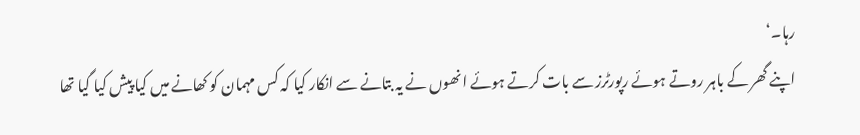رہا۔‘
اپنے گھر کے باہر روتے ہوئے رپورٹرز سے بات کرتے ہوئے انھوں نے یہ بتانے سے انکار کیا کہ کس مہمان کو کھانے میں کیا پیش کیا گیا تھا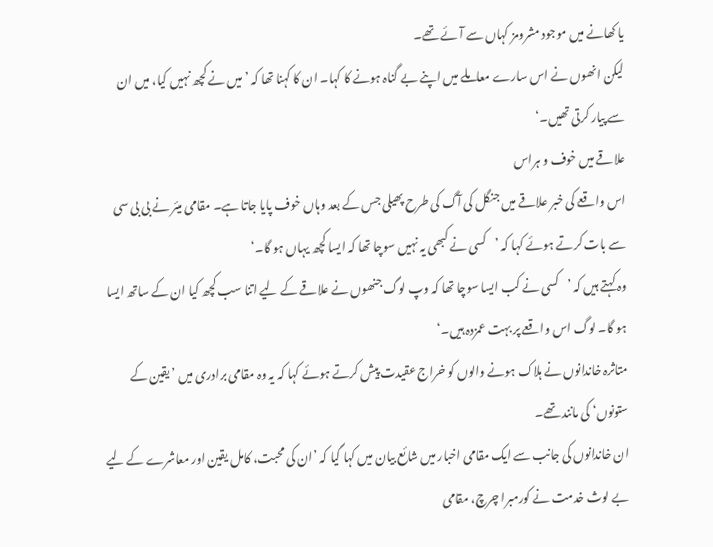یا کھانے میں موجود مشرومز کہاں سے آئے تھے۔
لیکن انھوں نے اس سارے معاملے میں اپنے بے گناہ ہونے کا کہا۔ ان کا کہنا تھا کہ ’میں نے کچھ نہیں کیا، میں ان سے پیار کرتی تھیں۔‘
علاقے میں خوف و ہراس
اس واقعے کی خبر علاقے میں جنگل کی آگ کی طرح پھیلی جس کے بعد وہاں خوف پایا جاتا ہے۔ مقامی میئر نے بی بی سی سے بات کرتے ہوئے کہا کہ ’کسی نے کبھی یہ نہیں سوچا تھا کہ ایسا کچھ یہاں ہو گا۔‘
وہ کہتے ہیں کہ ’کسی نے کب ایسا سوچا تھا کہ وپ لوگ جنھوں نے علاقے کے لیے اتنا سب کچھ کیا ان کے ساتھ ایسا ہو گا۔ لوگ اس واقعے پر بہت عمزدہ ہیں۔‘
متاثرہ خاندانوں نے ہلاک ہونے والوں کو خراج عقیدت پیش کرتے ہوئے کہا کہ یہ وہ مقامی برادری میں ’یقین کے ستونوں‘ کی مانند تھے۔
ان خاندانوں کی جانب سے ایک مقامی اخبار میں شائع بیان میں کہا گیا کہ ’ان کی محبت، کامل یقین اور معاشرے کے لیے بے لوث خدمت نے کورمبرا چرچ، مقامی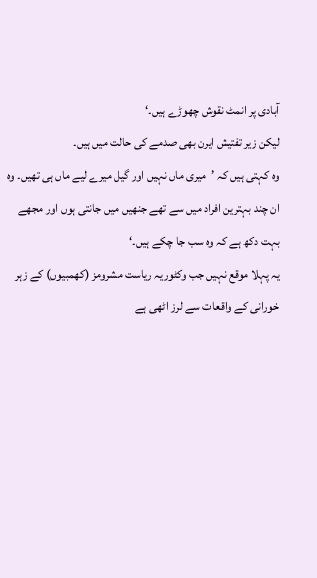آبادی پر انمٹ نقوش چھوڑے ہیں۔‘
لیکن زیر تفتیش ایرن بھی صدمے کی حالت میں ہیں۔
وہ کہتی ہیں کہ ’میری ماں نہیں اور گیل میرے لیے ماں ہی تھیں۔ وہ ان چند بہترین افراد میں سے تھے جنھیں میں جانتی ہوں اور مجھے بہت دکھ ہے کہ وہ سب جا چکے ہیں۔‘
یہ پہلا موقع نہیں جب وکٹوریہ ریاست مشرومز (کھمبیوں) کے زہر خورانی کے واقعات سے لرز اٹھی ہے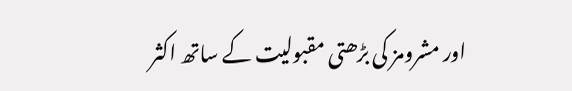اور مشرومز کی بڑھتی مقبولیت کے ساتھ اکثر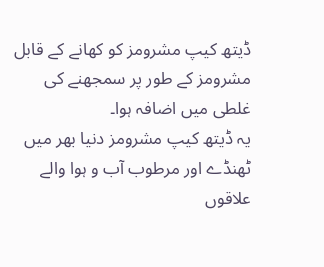ڈیتھ کیپ مشرومز کو کھانے کے قابل مشرومز کے طور پر سمجھنے کی غلطی میں اضافہ ہوا۔
یہ ڈیتھ کیپ مشرومز دنیا بھر میں ٹھنڈے اور مرطوب آب و ہوا والے علاقوں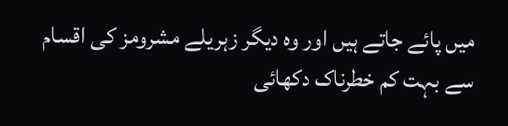میں پائے جاتے ہیں اور وہ دیگر زہریلے مشرومز کی اقسام سے بہت کم خطرناک دکھائی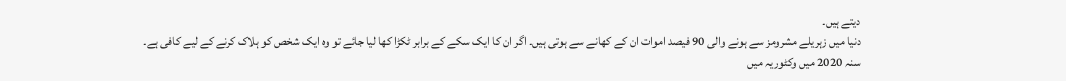دیتے ہیں۔
دنیا میں زہریلے مشرومز سے ہونے والی 90 فیصد اموات ان کے کھانے سے ہوتی ہیں۔ اگر ان کا ایک سکے کے برابر ٹکڑا کھا لیا جائے تو وہ ایک شخص کو ہلاک کرنے کے لیے کافی ہے۔
سنہ 2020 میں وکٹوریہ میں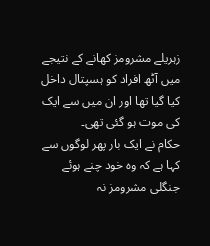زہریلے مشرومز کھانے کے نتیجے میں آٹھ افراد کو ہسپتال داخل کیا گیا تھا اور ان میں سے ایک کی موت ہو گئی تھی۔
حکام نے ایک بار پھر لوگوں سے کہا ہے کہ وہ خود چنے ہوئے جنگلی مشرومز نہ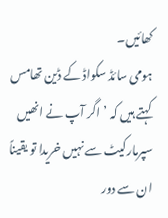کھائیں۔
ہومی سائڈ سکواڈ کے ڈین تھامس کہتے ہیں کہ ’اگر آپ نے انھیں سپرمارکیٹ سے نہیں خریدا تو یقیناً ان سے دور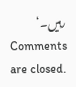رہیں۔‘
Comments are closed.